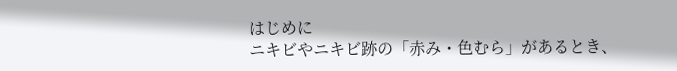はじめに
ニキビやニキビ跡の「赤み・色むら」があるとき、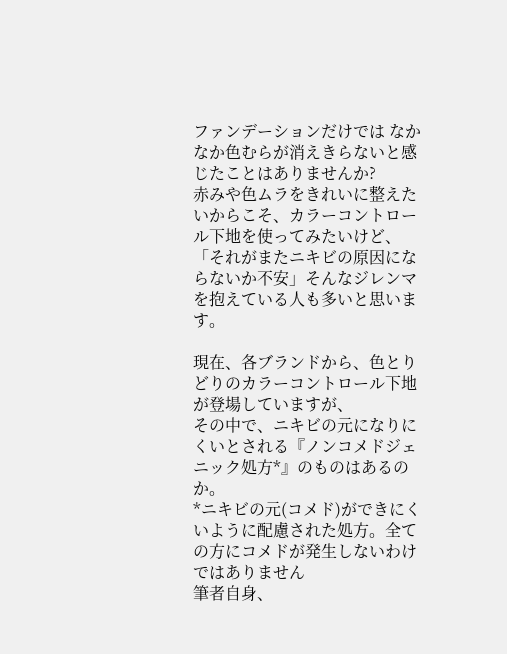ファンデーションだけでは なかなか色むらが消えきらないと感じたことはありませんか?
赤みや色ムラをきれいに整えたいからこそ、カラーコントロール下地を使ってみたいけど、
「それがまたニキビの原因にならないか不安」そんなジレンマを抱えている人も多いと思います。

現在、各ブランドから、色とりどりのカラーコントロール下地が登場していますが、
その中で、ニキビの元になりにくいとされる『ノンコメドジェニック処方*』のものはあるのか。
*ニキビの元(コメド)ができにくいように配慮された処方。全ての方にコメドが発生しないわけではありません
筆者自身、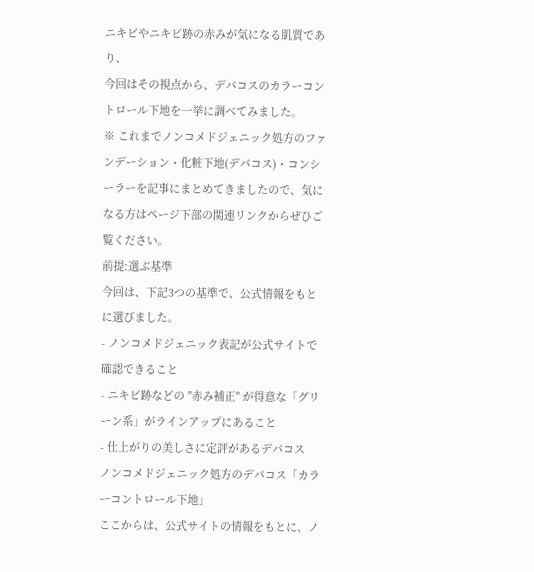ニキビやニキビ跡の赤みが気になる肌質であり、
今回はその視点から、デパコスのカラーコントロール下地を一挙に調べてみました。
※ これまでノンコメドジェニック処方のファンデーション・化粧下地(デパコス)・コンシーラーを記事にまとめてきましたので、気になる方はページ下部の関連リンクからぜひご覧ください。
前提:選ぶ基準
今回は、下記3つの基準で、公式情報をもとに選びました。
- ノンコメドジェニック表記が公式サイトで確認できること
- ニキビ跡などの "赤み補正" が得意な「グリーン系」がラインアップにあること
- 仕上がりの美しさに定評があるデパコス
ノンコメドジェニック処方のデパコス「カラーコントロール下地」
ここからは、公式サイトの情報をもとに、ノ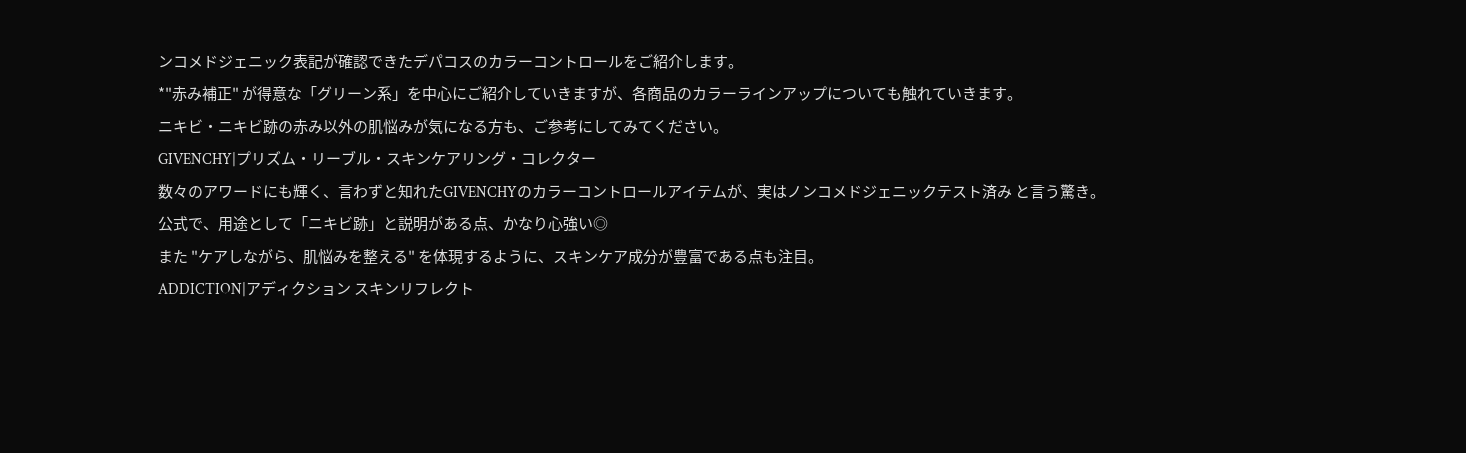ンコメドジェニック表記が確認できたデパコスのカラーコントロールをご紹介します。
*"赤み補正" が得意な「グリーン系」を中心にご紹介していきますが、各商品のカラーラインアップについても触れていきます。
ニキビ・ニキビ跡の赤み以外の肌悩みが気になる方も、ご参考にしてみてください。
GIVENCHY|プリズム・リーブル・スキンケアリング・コレクター
数々のアワードにも輝く、言わずと知れたGIVENCHYのカラーコントロールアイテムが、実はノンコメドジェニックテスト済み と言う驚き。
公式で、用途として「ニキビ跡」と説明がある点、かなり心強い◎
また "ケアしながら、肌悩みを整える" を体現するように、スキンケア成分が豊富である点も注目。
ADDICTION|アディクション スキンリフレクト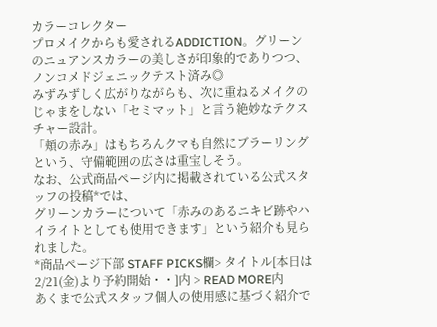カラーコレクター
プロメイクからも愛されるADDICTION。グリーンのニュアンスカラーの美しさが印象的でありつつ、ノンコメドジェニックテスト済み◎
みずみずしく広がりながらも、次に重ねるメイクのじゃまをしない「セミマット」と言う絶妙なテクスチャー設計。
「頬の赤み」はもちろんクマも自然にブラーリングという、守備範囲の広さは重宝しそう。
なお、公式商品ページ内に掲載されている公式スタッフの投稿*では、
グリーンカラーについて「赤みのあるニキビ跡やハイライトとしても使用できます」という紹介も見られました。
*商品ページ下部 STAFF PICKS欄> タイトル[本日は2/21(金)より予約開始・・]内 > READ MORE内
あくまで公式スタッフ個人の使用感に基づく紹介で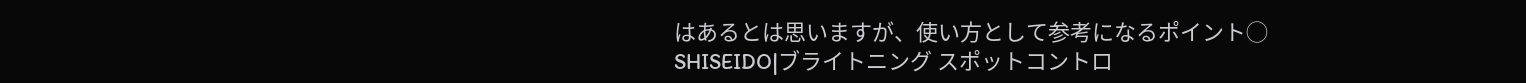はあるとは思いますが、使い方として参考になるポイント◯
SHISEIDO|ブライトニング スポットコントロ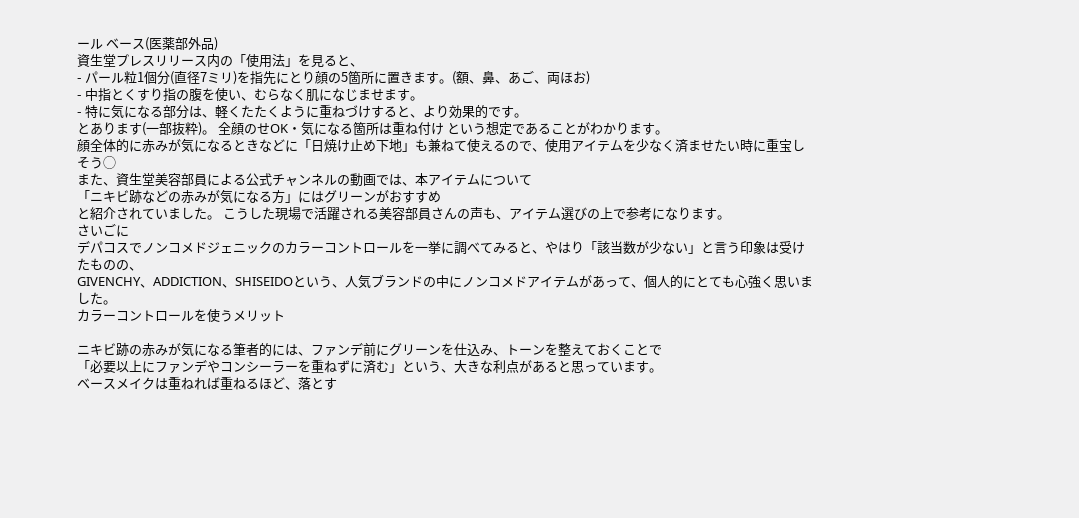ール ベース(医薬部外品)
資生堂プレスリリース内の「使用法」を見ると、
- パール粒1個分(直径7ミリ)を指先にとり顔の5箇所に置きます。(額、鼻、あご、両ほお)
- 中指とくすり指の腹を使い、むらなく肌になじませます。
- 特に気になる部分は、軽くたたくように重ねづけすると、より効果的です。
とあります(一部抜粋)。 全顔のせOK・気になる箇所は重ね付け という想定であることがわかります。
顔全体的に赤みが気になるときなどに「日焼け止め下地」も兼ねて使えるので、使用アイテムを少なく済ませたい時に重宝しそう◯
また、資生堂美容部員による公式チャンネルの動画では、本アイテムについて
「ニキビ跡などの赤みが気になる方」にはグリーンがおすすめ
と紹介されていました。 こうした現場で活躍される美容部員さんの声も、アイテム選びの上で参考になります。
さいごに
デパコスでノンコメドジェニックのカラーコントロールを一挙に調べてみると、やはり「該当数が少ない」と言う印象は受けたものの、
GIVENCHY、ADDICTION、SHISEIDOという、人気ブランドの中にノンコメドアイテムがあって、個人的にとても心強く思いました。
カラーコントロールを使うメリット

ニキビ跡の赤みが気になる筆者的には、ファンデ前にグリーンを仕込み、トーンを整えておくことで
「必要以上にファンデやコンシーラーを重ねずに済む」という、大きな利点があると思っています。
ベースメイクは重ねれば重ねるほど、落とす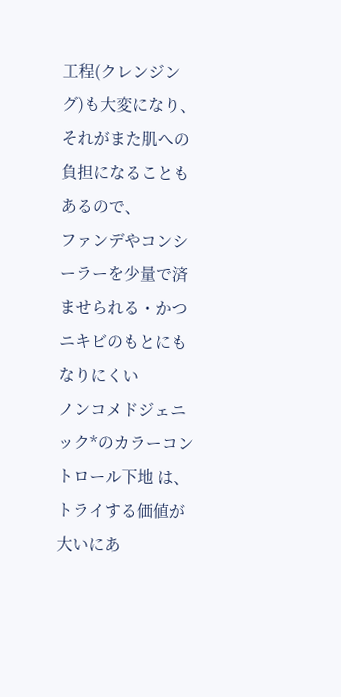工程(クレンジング)も大変になり、それがまた肌への負担になることもあるので、
ファンデやコンシーラーを少量で済ませられる・かつニキビのもとにもなりにくい
ノンコメドジェニック*のカラーコントロール下地 は、トライする価値が大いにあ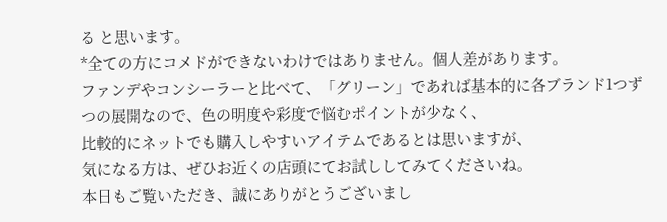る と思います。
*全ての方にコメドができないわけではありません。個人差があります。
ファンデやコンシーラーと比べて、「グリーン」であれば基本的に各ブランド1つずつの展開なので、色の明度や彩度で悩むポイントが少なく、
比較的にネットでも購入しやすいアイテムであるとは思いますが、
気になる方は、ぜひお近くの店頭にてお試ししてみてくださいね。
本日もご覧いただき、誠にありがとうございまし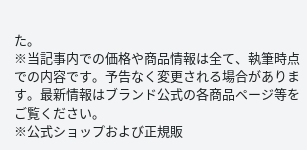た。
※当記事内での価格や商品情報は全て、執筆時点での内容です。予告なく変更される場合があります。最新情報はブランド公式の各商品ページ等をご覧ください。
※公式ショップおよび正規販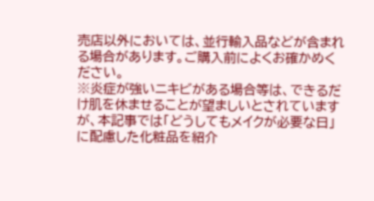売店以外においては、並行輸入品などが含まれる場合があります。ご購入前によくお確かめください。
※炎症が強いニキビがある場合等は、できるだけ肌を休ませることが望ましいとされていますが、本記事では「どうしてもメイクが必要な日」に配慮した化粧品を紹介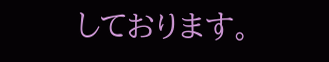しております。